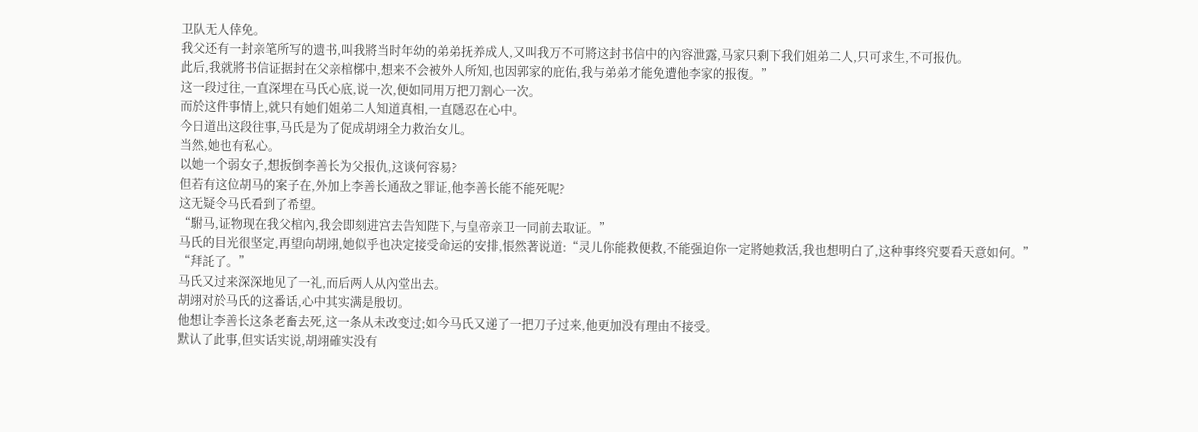卫队无人倖免。
我父还有一封亲笔所写的遗书,叫我將当时年幼的弟弟抚养成人,又叫我万不可將这封书信中的內容泄露,马家只剩下我们姐弟二人,只可求生,不可报仇。
此后,我就將书信证据封在父亲棺槨中,想来不会被外人所知,也因郭家的庇佑,我与弟弟才能免遭他李家的报復。”
这一段过往,一直深埋在马氏心底,说一次,便如同用万把刀割心一次。
而於这件事情上,就只有她们姐弟二人知道真相,一直隱忍在心中。
今日道出这段往事,马氏是为了促成胡翊全力救治女儿。
当然,她也有私心。
以她一个弱女子,想扳倒李善长为父报仇,这谈何容易?
但若有这位胡马的案子在,外加上李善长通敌之罪证,他李善长能不能死呢?
这无疑令马氏看到了希望。
“駙马,证物现在我父棺內,我会即刻进宫去告知陛下,与皇帝亲卫一同前去取证。”
马氏的目光很坚定,再望向胡翊,她似乎也决定接受命运的安排,悵然著说道:“灵儿你能救便救,不能强迫你一定將她救活,我也想明白了,这种事终究要看天意如何。”
“拜託了。”
马氏又过来深深地见了一礼,而后两人从內堂出去。
胡翊对於马氏的这番话,心中其实满是殷切。
他想让李善长这条老畜去死,这一条从未改变过;如今马氏又递了一把刀子过来,他更加没有理由不接受。
默认了此事,但实话实说,胡翊確实没有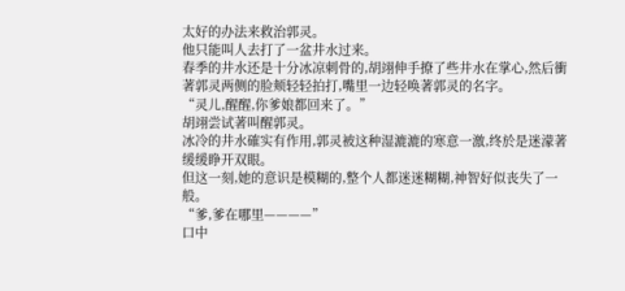太好的办法来救治郭灵。
他只能叫人去打了一盆井水过来。
春季的井水还是十分冰凉刺骨的,胡翊伸手撩了些井水在掌心,然后衝著郭灵两侧的脸颊轻轻拍打,嘴里一边轻唤著郭灵的名字。
“灵儿,醒醒,你爹娘都回来了。”
胡翊尝试著叫醒郭灵。
冰冷的井水確实有作用,郭灵被这种湿漉漉的寒意一激,终於是迷濛著缓缓睁开双眼。
但这一刻,她的意识是模糊的,整个人都迷迷糊糊,神智好似丧失了一般。
“爹,爹在哪里————”
口中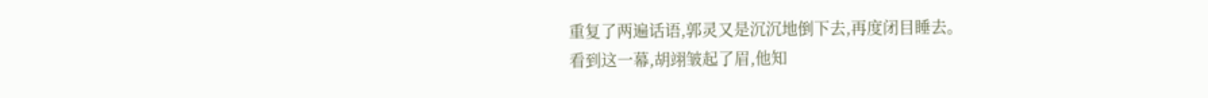重复了两遍话语,郭灵又是沉沉地倒下去,再度闭目睡去。
看到这一幕,胡翊皱起了眉,他知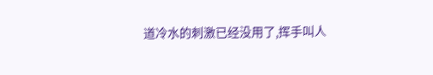道冷水的刺激已经没用了,挥手叫人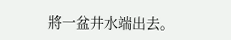將一盆井水端出去。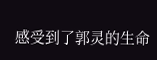感受到了郭灵的生命